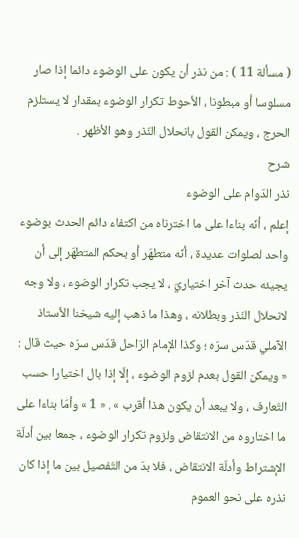( مسألة 11 ) : من نذر أن يكون على الوضوء دائما إذا صار مسلوسا أو مبطونا ، الأحوط تكرار الوضوء بمقدار لا يستلزم الحرج ، ويمكن القول بانحلال النّذر وهو الأظهر .
شرح
نذر الدّوام على الوضوء
إعلم ، أنّه بناءا على ما اخترناه من اكتفاء دائم الحدث بوضوء واحد لصلوات عديدة ، أنّه متطهّر أو بحكم المتطهّر إلى أن يجيئه حدث آخر اختياريّ ، لا يجب تكرار الوضوء ، ولا وجه لانحلال النّذر وبطلانه ، وهذا ما ذهب إليه شيخنا الأستاذ الآملي قدّس سرّه ؛ وكذا الإمام الرّاحل قدّس سرّه حيث قال : « ويمكن القول بعدم لزوم الوضوء ، إلّا إذا بال اختيارا حسب التّعارف ، ولا يبعد أن يكون هذا أقرب » . « 1 » وأمّا بناءا على ما اختاروه من الانتقاض ولزوم تكرار الوضوء ، جمعا بين أدلّة الإشتراط وأدلّة الانتقاض ، فلا بدّ من التّفصيل بين ما إذا كان نذره على نحو العموم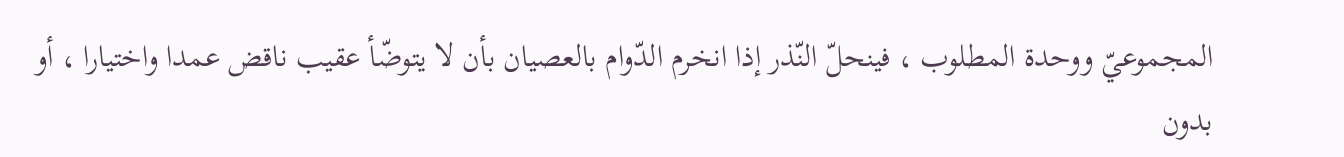المجموعيّ ووحدة المطلوب ، فينحلّ النّذر إذا انخرم الدّوام بالعصيان بأن لا يتوضّأ عقيب ناقض عمدا واختيارا ، أو بدون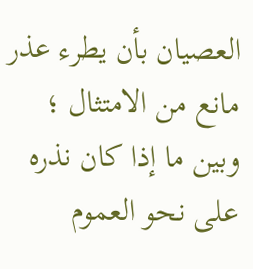العصيان بأن يطرء عذر مانع من الامتثال ؛ وبين ما إذا كان نذره على نحو العموم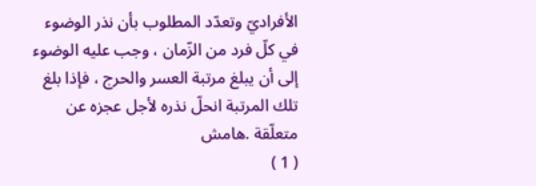الأفراديّ وتعدّد المطلوب بأن نذر الوضوء في كلّ فرد من الزّمان ، وجب عليه الوضوء إلى أن يبلغ مرتبة العسر والحرج ، فإذا بلغ تلك المرتبة انحلّ نذره لأجل عجزه عن متعلّقة .هامش
( 1 )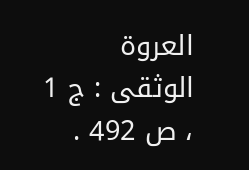العروة الوثقى : ج 1 ، ص 492 .